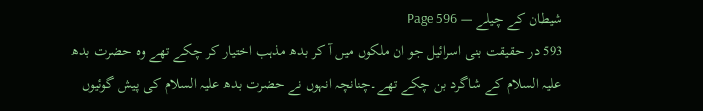شیطان کے چیلے — Page 596
593 در حقیقت بنی اسرائیل جو ان ملکوں میں آ کر بدھ مذہب اختیار کر چکے تھے وہ حضرت بدھ علیہ السلام کے شاگرد بن چکے تھے۔چنانچہ انہوں نے حضرت بدھ علیہ السلام کی پیش گوئیوں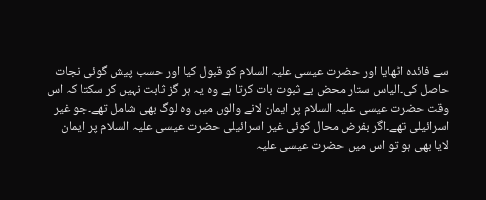سے فائدہ اٹھایا اور حضرت عیسی علیہ السلام کو قبول کیا اور حسب پیش گوئی نجات حاصل کی۔الیاس ستار محض بے ثبوت بات کرتا ہے وہ یہ ہر گز ثابت نہیں کر سکتا کہ اس وقت حضرت عیسی علیہ السلام پر ایمان لانے والوں میں وہ لوگ بھی شامل تھے۔جو غیر اسرائیلی تھے۔اگر بفرض محال کوئی غیر اسرائیلی حضرت عیسی علیہ السلام پر ایمان لایا بھی ہو تو اس میں حضرت عیسی علیہ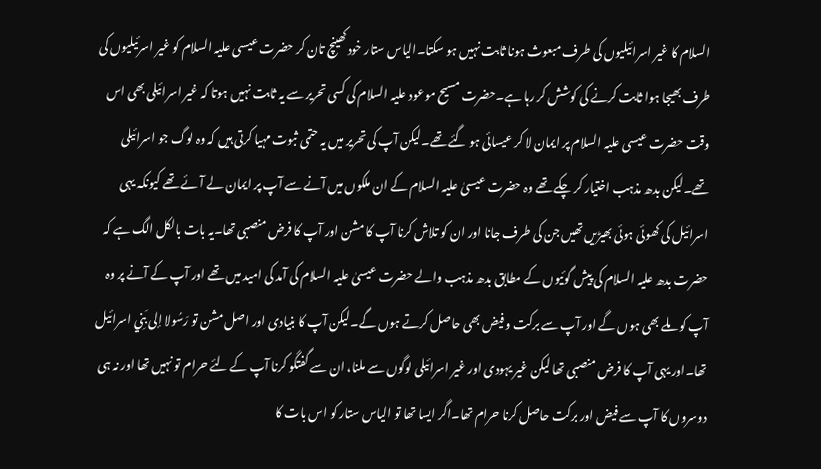السلام کا غیر اسرائیلیوں کی طرف مبعوث ہونا ثابت نہیں ہو سکتا۔الیاس ستار خود کھینچ تان کر حضرت عیسی علیہ السلام کو غیر اسرئیلیوں کی طرف بھیجا ہوا ثابت کرنے کی کوشش کر رہا ہے۔حضرت مسیح موعود علیہ السلام کی کسی تحریر سے یہ ثابت نہیں ہوتا کہ غیر اسرائیلی بھی اس وقت حضرت عیسی علیہ السلام پر ایمان لا کر عیسائی ہو گئے تھے۔لیکن آپ کی تحریر میں یہ حتمی ثبوت مہیا کرتی ہیں کہ وہ لوگ جو اسرائیلی تھے۔لیکن بدھ مذہب اختیار کر چکے تھے وہ حضرت عیسیٰ علیہ السلام کے ان ملکوں میں آنے سے آپ پر ایمان لے آئے تھے کیونکہ یہی اسرائیل کی کھوئی ہوئی بھیڑیں تھیں جن کی طرف جانا اور ان کو تلاش کرنا آپ کا مشن اور آپ کا فرض منصبی تھا۔یہ بات بالکل الگ ہے کہ حضرت بدھ علیہ السلام کی پیش گوئیوں کے مطابق بدھ مذہب والے حضرت عیسیٰ علیہ السلام کی آمد کی امید میں تھے اور آپ کے آنے پر وہ آپ کو ملے بھی ہوں گے اور آپ سے برکت و فیض بھی حاصل کرتے ہوں گے۔لیکن آپ کا بنیادی اور اصل مشن تو رَسُولا إلى بَنِي اسرائیل تھا۔اور یہی آپ کا فرض منصبی تھا لیکن غیر یہودی اور غیر اسرائیلی لوگوں سے ملنا، ان سے گفتگو کرنا آپ کے لئے حرام تو نہیں تھا اور نہ ہی دوسروں کا آپ سے فیض اور برکت حاصل کرنا حرام تھا۔اگر ایسا تھا تو الیاس ستار کو اس بات کا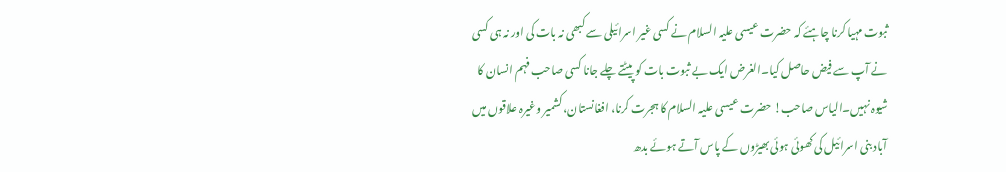ثبوت مہیا کرنا چاہئے کہ حضرت عیسی علیہ السلام نے کسی غیر اسرائیلی سے کبھی نہ بات کی اور نہ ہی کسی نے آپ سے فیض حاصل کیا۔الغرض ایک بے ثبوت بات کو پیٹتے چلے جانا کسی صاحب فہم انسان کا شیوہ نہیں۔الیاس صاحب! حضرت عیسی علیہ السلام کا ہجرت کرنا، افغانستان، کشمیر وغیرہ علاقوں میں آباد بنی اسرائیل کی کھوئی ہوئی بھیڑوں کے پاس آتے ہوئے بدھ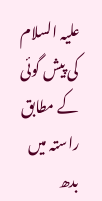علیہ السلام کی پیش گوئی کے مطابق راستہ میں بدھ